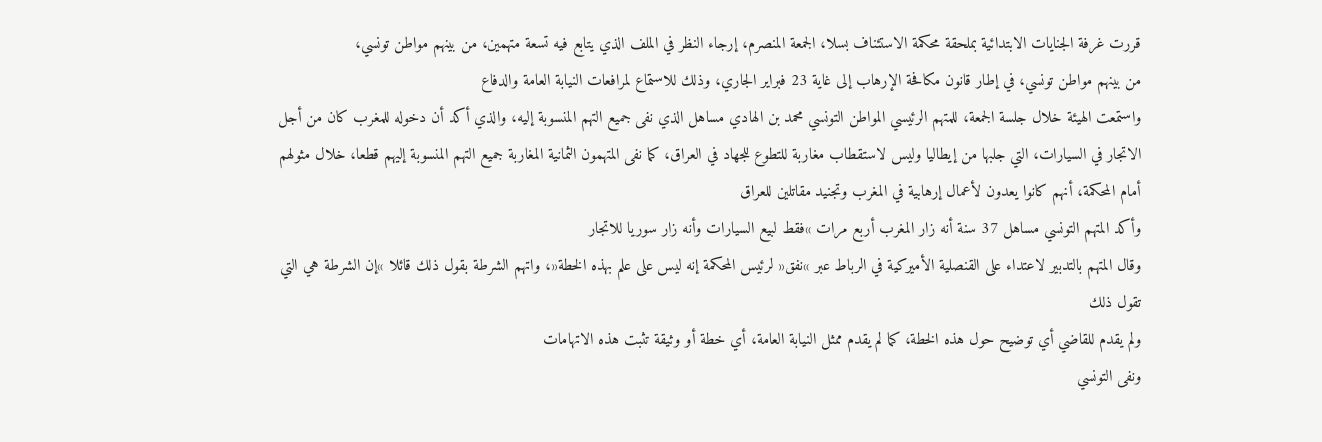قررت غرفة الجنايات الابتدائية بملحقة محكمة الاستئناف بسلا، الجمعة المنصرم، إرجاء النظر في الملف الذي يتابع فيه تسعة متهمين، من بينهم مواطن تونسي،
من بينهم مواطن تونسي، في إطار قانون مكافحة الإرهاب إلى غاية 23 فبراير الجاري، وذلك للاستماع لمرافعات النيابة العامة والدفاع
واستمعت الهيئة خلال جلسة الجمعة، للمتهم الرئيسي المواطن التونسي محمد بن الهادي مساهل الذي نفى جميع التهم المنسوبة إليه، والذي أكد أن دخوله للمغرب كان من أجل الاتجار في السيارات، التي جلبها من إيطاليا وليس لاستقطاب مغاربة للتطوع للجهاد في العراق، كما نفى المتهمون الثمانية المغاربة جميع التهم المنسوبة إليهم قطعا، خلال مثولهم أمام المحكمة، أنهم كانوا يعدون لأعمال إرهابية في المغرب وتجنيد مقاتلين للعراق
وأكد المتهم التونسي مساهل 37 سنة أنه زار المغرب أربع مرات »فقط لبيع السيارات وأنه زار سوريا للاتجار
وقال المتهم بالتدبير لاعتداء على القنصلية الأميركية في الرباط عبر »نفق« لرئيس المحكمة إنه ليس على علم بهذه الخطة«، واتهم الشرطة بقول ذلك قائلا »إن الشرطة هي التي تقول ذلك
ولم يقدم للقاضي أي توضيح حول هذه الخطة، كما لم يقدم ممثل النيابة العامة، أي خطة أو وثيقة تثبت هذه الاتهامات
ونفى التونسي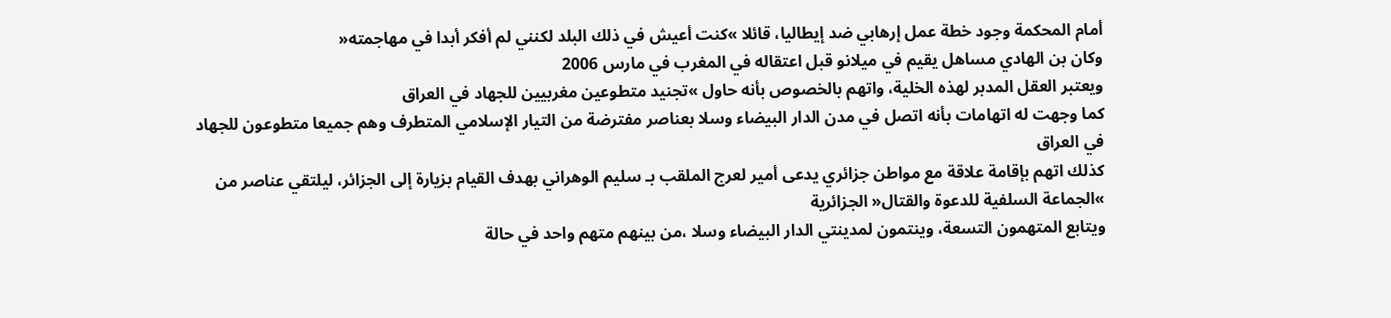أمام المحكمة وجود خطة عمل إرهابي ضد إيطاليا، قائلا »كنت أعيش في ذلك البلد لكنني لم أفكر أبدا في مهاجمته«
وكان بن الهادي مساهل يقيم في ميلانو قبل اعتقاله في المغرب في مارس 2006
ويعتبر العقل المدبر لهذه الخلية، واتهم بالخصوص بأنه حاول »تجنيد متطوعين مغربيين للجهاد في العراق
كما وجهت له اتهامات بأنه اتصل في مدن الدار البيضاء وسلا بعناصر مفترضة من التيار الإسلامي المتطرف وهم جميعا متطوعون للجهاد في العراق
كذلك اتهم بإقامة علاقة مع مواطن جزائري يدعى أمير لعرج الملقب بـ سليم الوهراني بهدف القيام بزيارة إلى الجزائر، ليلتقي عناصر من »الجماعة السلفية للدعوة والقتال« الجزائرية
ويتابع المتهمون التسعة، وينتمون لمدينتي الدار البيضاء وسلا ،من بينهم متهم واحد في حالة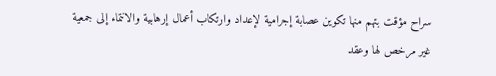سراح مؤقت بتهم منها تكوين عصابة إجرامية لإعداد وارتكاب أعمال إرهابية والانتماء إلى جمعية غير مرخص لها وعقد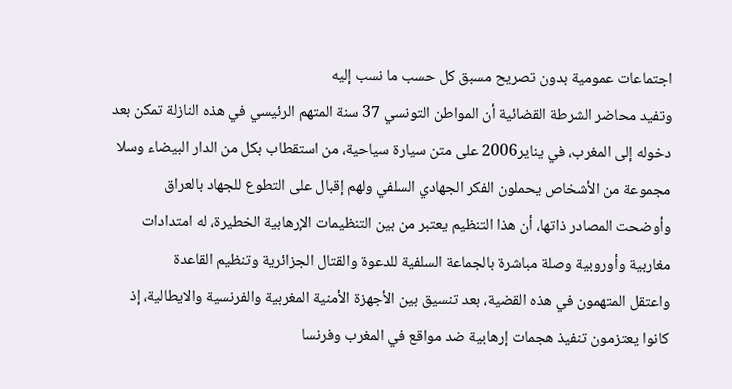اجتماعات عمومية بدون تصريح مسبق كل حسب ما نسب إليه
وتفيد محاضر الشرطة القضائية أن المواطن التونسي 37 سنة المتهم الرئيسي في هذه النازلة تمكن بعد دخوله إلى المغرب، في يناير2006 على متن سيارة سياحية، من استقطاب بكل من الدار البيضاء وسلا مجموعة من الأشخاص يحملون الفكر الجهادي السلفي ولهم إقبال على التطوع للجهاد بالعراق
وأوضحت المصادر ذاتها، أن هذا التنظيم يعتبر من بين التنظيمات الإرهابية الخطيرة، له امتدادات مغاربية وأوروبية وصلة مباشرة بالجماعة السلفية للدعوة والقتال الجزائرية وتنظيم القاعدة
واعتقل المتهمون في هذه القضية، بعد تنسيق بين الأجهزة الأمنية المغربية والفرنسية والايطالية، إذ كانوا يعتزمون تنفيذ هجمات إرهابية ضد مواقع في المغرب وفرنسا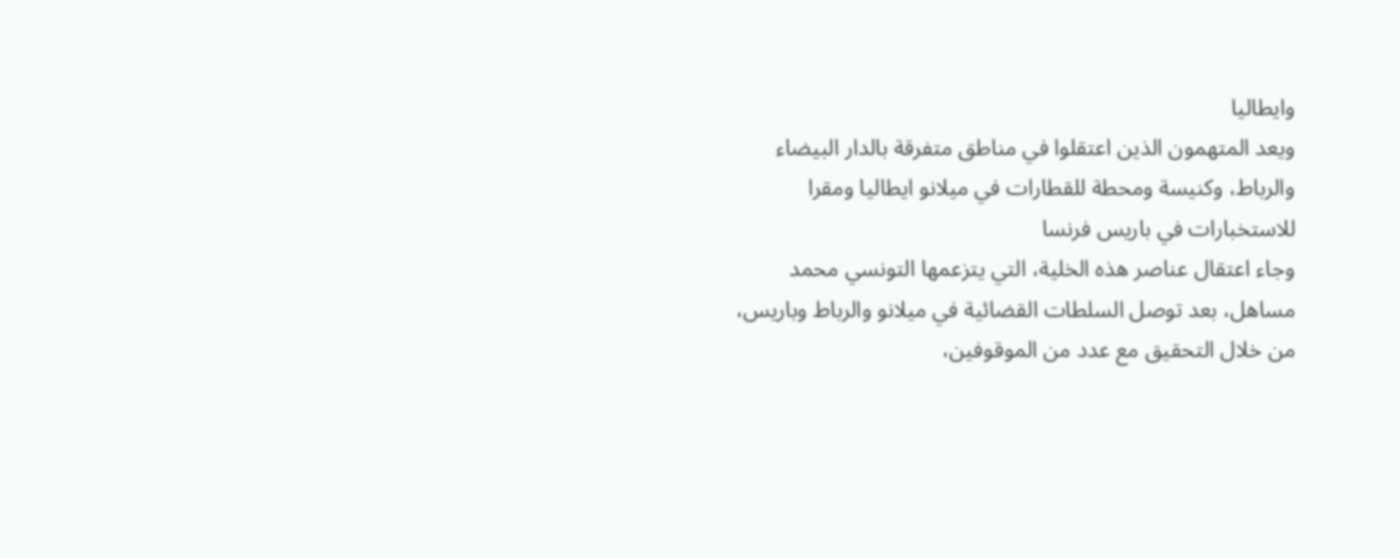وايطاليا
ويعد المتهمون الذين اعتقلوا في مناطق متفرقة بالدار البيضاء والرباط، وكنيسة ومحطة للقطارات في ميلانو ايطاليا ومقرا للاستخبارات في باريس فرنسا
وجاء اعتقال عناصر هذه الخلية، التي يتزعمها التونسي محمد مساهل، بعد توصل السلطات القضائية في ميلانو والرباط وباريس، من خلال التحقيق مع عدد من الموقوفين،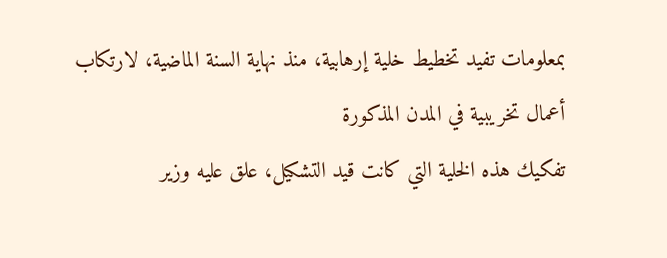بمعلومات تفيد تخطيط خلية إرهابية، منذ نهاية السنة الماضية، لارتكاب أعمال تخريبية في المدن المذكورة
تفكيك هذه الخلية التي كانت قيد التشكيل، علق عليه وزير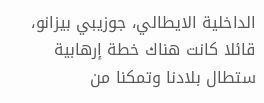الداخلية الايطالي، جوزيبي بيزانو، قائلا كانت هناك خطة إرهابية ستطال بلادنا وتمكنا من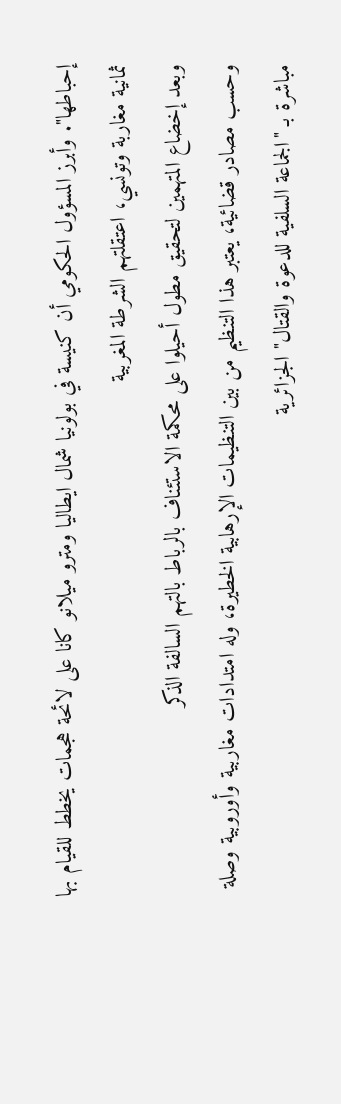إحباطها". وأبرز المسؤول الحكومي أن كنيسة في بولونيا شمال ايطاليا ومترو ميلانو كانا على لائحة هجمات يخطط للقيام بها ثمانية مغاربة وتونسي، اعتقلتهم الشرطة المغربية
وبعد إخضاع المتهمين لتحقيق مطول أحيلوا على محكمة الاستئناف بالرباط بالتهم السالفة الذكر
وحسب مصادر قضائية، يعتبر هذا التنظيم من بين التنظيمات الإرهابية الخطيرة، وله امتدادات مغاربية وأوروبية وصلة مباشرة بـ "الجماعة السلفية للدعوة والقتال" الجزائرية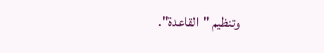وتنظيم "القاعدة".